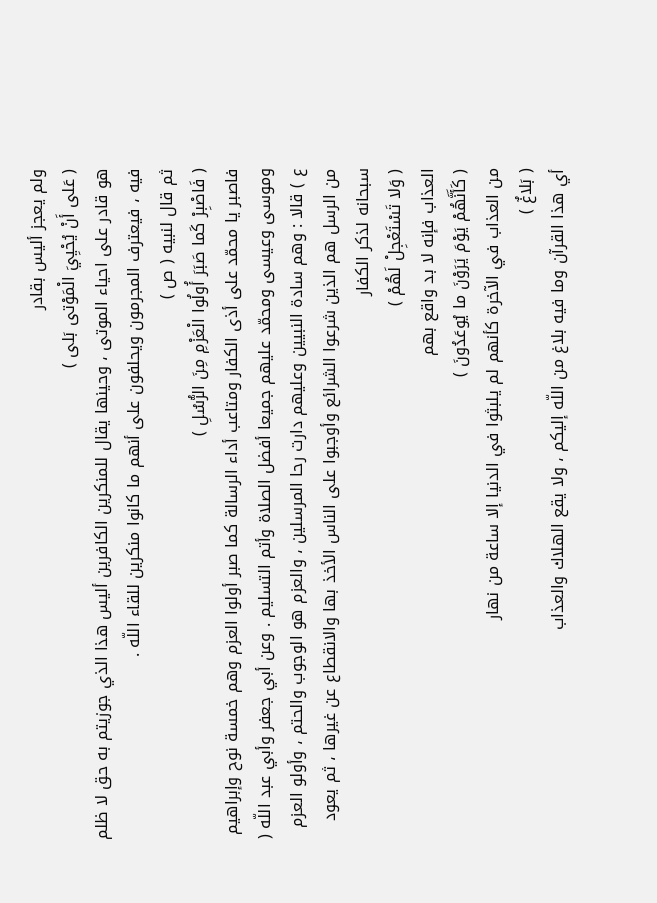ولم يعجز أليس بقادر
( عَلى أَنْ يُحْيِيَ الْمَوْتى بَلى )
هو قادر على احياء الموتى ، وحينها يقال للمنكرين الكافرين أليس هذا الذي جوزيتم به حق لا ظلم فيه ، فيعترف المجرمون ويحلفون على أنهم ما كانوا منكرين للقاء اللّه .
ثم قال لنبيه ( ص )
( فَاصْبِرْ كَما صَبَرَ أُولُوا الْعَزْمِ مِنَ الرُّسُلِ )
فاصبر يا محمّد على أذى الكفار ومتاعب أداء الرسالة كما صبر أولوا العزم وهم خمسة نوح وإبراهيم وموسى وعيسى ومحمّد عليهم جميعا أفضل الصلاة وأتم التسليم . وعن أبي جعفر وأبي عبد اللّه ( ع ) قالا : وهم سادة النبيين وعليهم دارت رحا المرسلين ، والعزم هو الوجوب والحتم ، وأولو العزم من الرسل هم الذين شرعوا الشرائع وأوجبوا على الناس الأخذ بها والانقطاع عن غيرها ، ثم يعود سبحانه لذكر الكفار
( وَلا تَسْتَعْجِلْ لَهُمْ )
العذاب فإنه لا بد واقع بهم
( كَأَنَّهُمْ يَوْمَ يَرَوْنَ ما يُوعَدُونَ )
من العذاب في الآخرة كأنهم لم يلبثوا في الدنيا إلا ساعة من نهار
( بَلاغٌ )
أي هذا القرآن وما فيه بلاغ من اللّه إليكم ، ولا يقع الهلاك والعذاب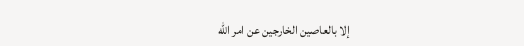إلا بالعاصين الخارجين عن امر اللّه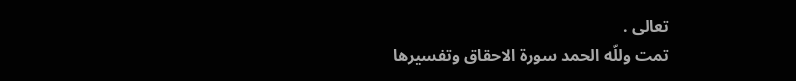تعالى .
تمت وللّه الحمد سورة الاحقاق وتفسيرها